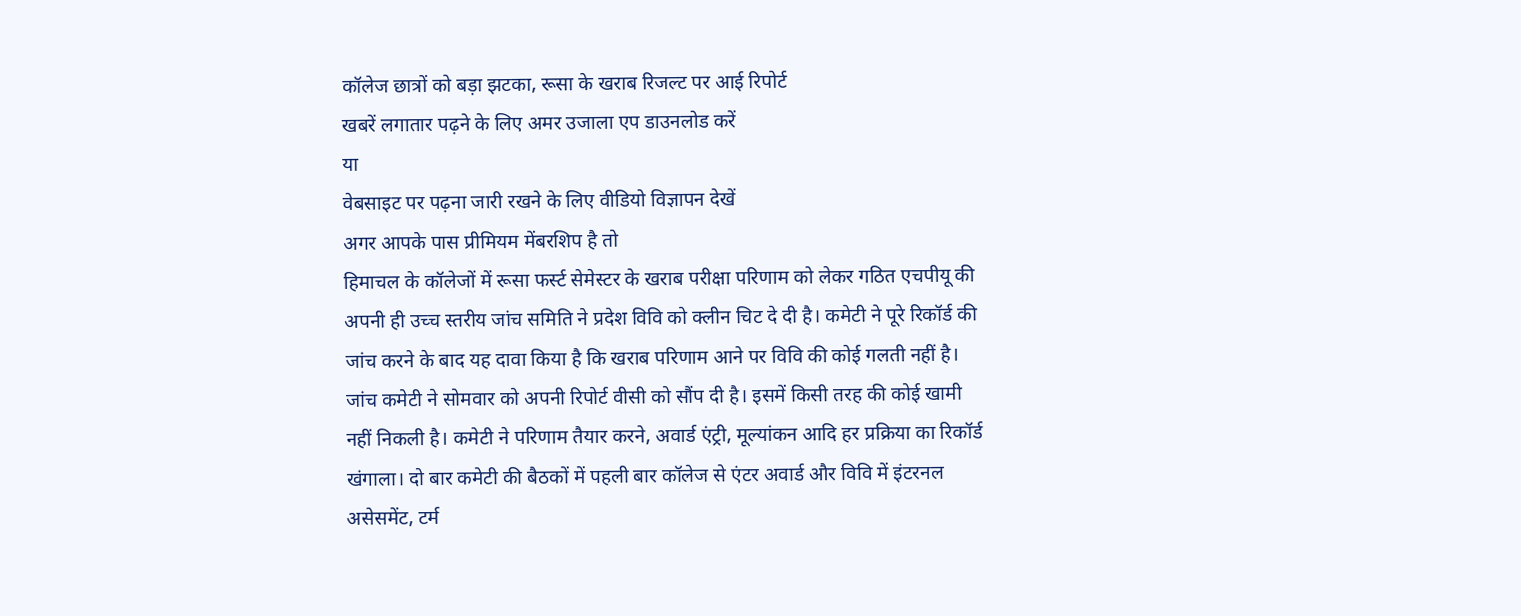कॉलेज छात्रों को बड़ा झटका, रूसा के खराब रिजल्ट पर आई रिपोर्ट
खबरें लगातार पढ़ने के लिए अमर उजाला एप डाउनलोड करें
या
वेबसाइट पर पढ़ना जारी रखने के लिए वीडियो विज्ञापन देखें
अगर आपके पास प्रीमियम मेंबरशिप है तो
हिमाचल के कॉलेजों में रूसा फर्स्ट सेमेस्टर के खराब परीक्षा परिणाम को लेकर गठित एचपीयू की अपनी ही उच्च स्तरीय जांच समिति ने प्रदेश विवि को क्लीन चिट दे दी है। कमेटी ने पूरे रिकॉर्ड की जांच करने के बाद यह दावा किया है कि खराब परिणाम आने पर विवि की कोई गलती नहीं है।
जांच कमेटी ने सोमवार को अपनी रिपोर्ट वीसी को सौंप दी है। इसमें किसी तरह की कोई खामी नहीं निकली है। कमेटी ने परिणाम तैयार करने, अवार्ड एंट्री, मूल्यांकन आदि हर प्रक्रिया का रिकॉर्ड खंगाला। दो बार कमेटी की बैठकों में पहली बार कॉलेज से एंटर अवार्ड और विवि में इंटरनल असेसमेंट, टर्म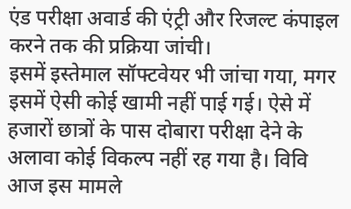एंड परीक्षा अवार्ड की एंट्री और रिजल्ट कंपाइल करने तक की प्रक्रिया जांची।
इसमें इस्तेमाल सॉफ्टवेयर भी जांचा गया, मगर इसमें ऐसी कोई खामी नहीं पाई गई। ऐसे में हजारों छात्रों के पास दोबारा परीक्षा देने के अलावा कोई विकल्प नहीं रह गया है। विवि आज इस मामले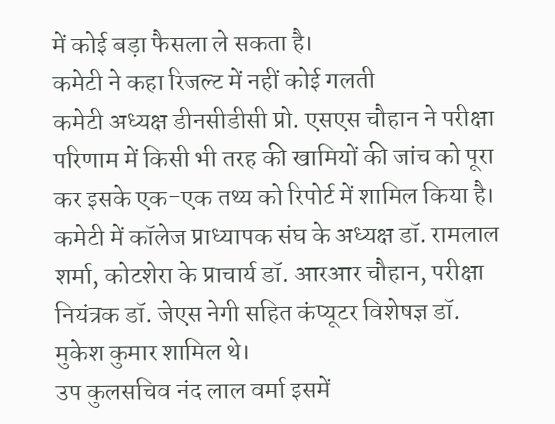में कोई बड़ा फैसला ले सकता है।
कमेटी ने कहा रिजल्ट में नहीं कोई गलती
कमेटी अध्यक्ष डीनसीडीसी प्रो. एसएस चौहान ने परीक्षा परिणाम में किसी भी तरह की खामियों की जांच को पूरा कर इसके एक-एक तथ्य को रिपोर्ट में शामिल किया है। कमेटी में कॉलेज प्राध्यापक संघ के अध्यक्ष डॉ. रामलाल शर्मा, कोटशेरा के प्राचार्य डॉ. आरआर चौहान, परीक्षा नियंत्रक डॉ. जेएस नेगी सहित कंप्यूटर विशेषज्ञ डॉ. मुकेश कुमार शामिल थे।
उप कुलसचिव नंद लाल वर्मा इसमें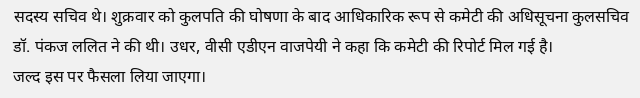सदस्य सचिव थे। शुक्रवार को कुलपति की घोषणा के बाद आधिकारिक रूप से कमेटी की अधिसूचना कुलसचिव डॉ. पंकज ललित ने की थी। उधर, वीसी एडीएन वाजपेयी ने कहा कि कमेटी की रिपोर्ट मिल गई है।
जल्द इस पर फैसला लिया जाएगा।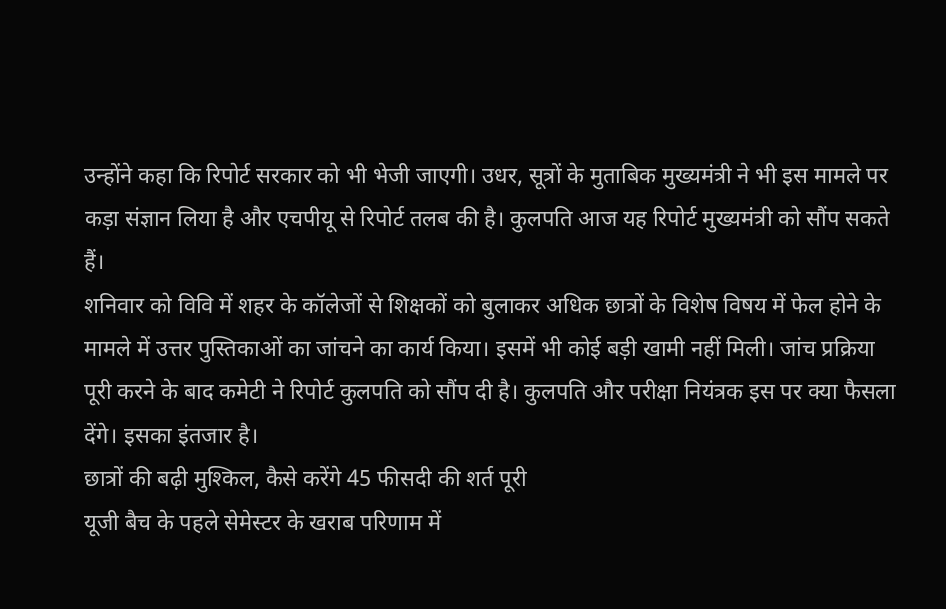उन्होंने कहा कि रिपोर्ट सरकार को भी भेजी जाएगी। उधर, सूत्रों के मुताबिक मुख्यमंत्री ने भी इस मामले पर कड़ा संज्ञान लिया है और एचपीयू से रिपोर्ट तलब की है। कुलपति आज यह रिपोर्ट मुख्यमंत्री को सौंप सकते हैं।
शनिवार को विवि में शहर के कॉलेजों से शिक्षकों को बुलाकर अधिक छात्रों के विशेष विषय में फेल होने के मामले में उत्तर पुस्तिकाओं का जांचने का कार्य किया। इसमें भी कोई बड़ी खामी नहीं मिली। जांच प्रक्रिया पूरी करने के बाद कमेटी ने रिपोर्ट कुलपति को सौंप दी है। कुलपति और परीक्षा नियंत्रक इस पर क्या फैसला देंगे। इसका इंतजार है।
छात्रों की बढ़ी मुश्किल, कैसे करेंगे 45 फीसदी की शर्त पूरी
यूजी बैच के पहले सेमेस्टर के खराब परिणाम में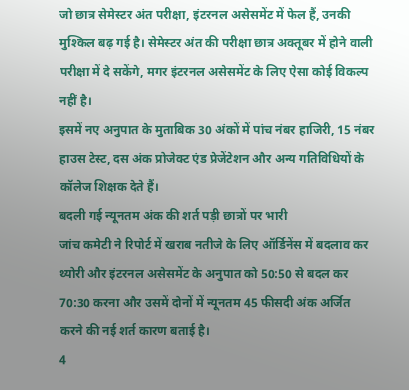जो छात्र सेमेस्टर अंत परीक्षा, इंटरनल असेसमेंट में फेल हैं, उनकी मुश्किल बढ़ गई है। सेमेस्टर अंत की परीक्षा छात्र अक्तूबर में होने वाली परीक्षा में दे सकेंगे, मगर इंटरनल असेसमेंट के लिए ऐसा कोई विकल्प नहीं है।
इसमें नए अनुपात के मुताबिक 30 अंकों में पांच नंबर हाजिरी, 15 नंबर हाउस टेस्ट, दस अंक प्रोजेक्ट एंड प्रेजेंटेशन और अन्य गतिविधियों के कॉलेज शिक्षक देते हैं।
बदली गई न्यूनतम अंक की शर्त पड़ी छात्रों पर भारी
जांच कमेटी ने रिपोर्ट में खराब नतीजे के लिए ऑर्डिनेंस में बदलाव कर थ्योरी और इंटरनल असेसमेंट के अनुपात को 50:50 से बदल कर 70:30 करना और उसमें दोनों में न्यूनतम 45 फीसदी अंक अर्जित करने की नई शर्त कारण बताई है।
4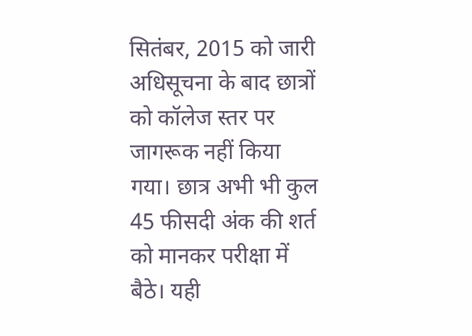सितंबर, 2015 को जारी अधिसूचना के बाद छात्रों को कॉलेज स्तर पर जागरूक नहीं किया गया। छात्र अभी भी कुल 45 फीसदी अंक की शर्त को मानकर परीक्षा में बैठे। यही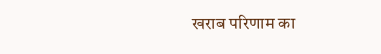खराब परिणाम का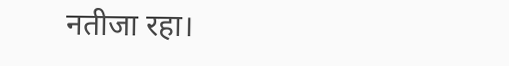नतीजा रहा।